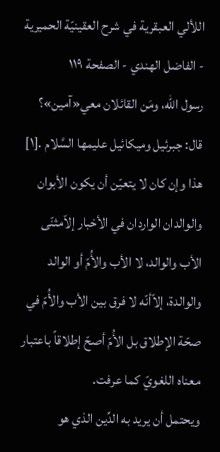اللألي العبقرية في شرح العقينيّة الحميرية - الفاضل الهندي - الصفحة ١١٩
رسول اللّه، ومَن القائلان معي«آمين»؟ قال: جبرئيل وميكائيل عليمها السَّلام .[١]
هذا وإن كان لا يتعيّن أن يكون الأبوان والوالدان الواردان في الأخبار إلاّمثنّى الأب والوالد، لا الأب والأُمّ أو الوالد والوالدة، إلاّأنّه لا فرق بين الأب والأُمّ في صحّة الإطلاق بل الأُمّ أصحّ إطلاقاً باعتبار معناه اللغويّ كما عرفت.
ويحتمل أن يريد به الدِّين الذي هو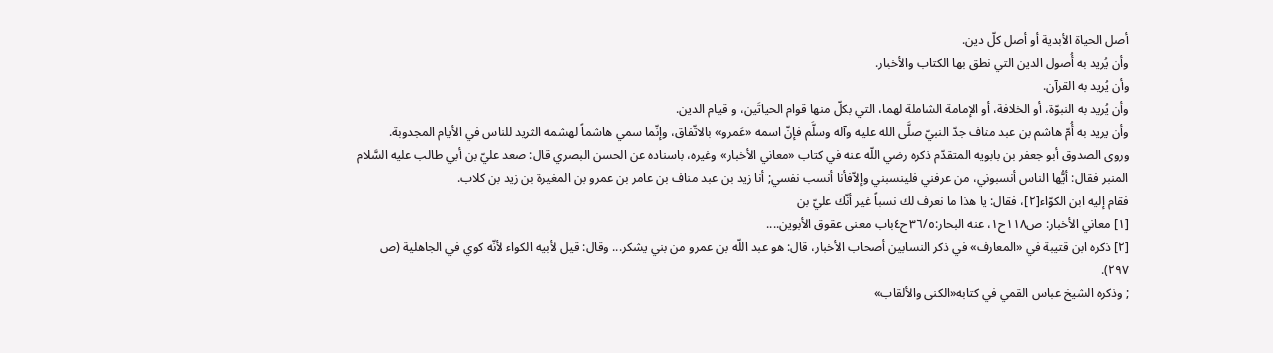أصل الحياة الأبدية أو أصل كلّ دين.
وأن يُريد به أُصول الدين التي نطق بها الكتاب والأخبار.
وأن يُريد به القرآن.
وأن يُريد به النبوّة، أو الخلافة، أو الإمامة الشاملة لهما، التي بكلّ منها قوام الحياتَين، و قيام الدين.
وأن يريد به أُمّ هاشم بن عبد مناف جدّ النبيّ صلَّى الله عليه وآله وسلَّم فإنّ اسمه «عَمرو» بالاتّفاق، وإنّما سمي هاشماً لهشمه الثريد للناس في الأيام المجدوبة.
وروى الصدوق أبو جعفر بن بابويه المتقدّم ذكره رضي اللّه عنه في كتاب «معاني الأخبار» وغيره، باسناده عن الحسن البصري قال: صعد عليّ بن أبي طالب عليه السَّلام المنبر فقال: أيُّها الناس أنسبوني، من عرفني فلينسبني وإلاّفأنا أنسب نفسي; أنا زيد بن عبد مناف بن عامر بن عمرو بن المغيرة بن زيد بن كلاب.
فقام إليه ابن الكوّاء[٢]، فقال: يا هذا ما نعرف لك نسباً غير أنّك عليّ بن
[١] معاني الأخبار: ص١١٨ح١، عنه البحار:٣٦/٥ح٤باب معنى عقوق الأبوين....
[٢] ذكره ابن قتيبة في «المعارف» في ذكر النسابين أصحاب الأخبار، قال: هو عبد اللّه بن عمرو من بني يشكر... وقال: قيل لأبيه الكواء لأنّه كوي في الجاهلية (ص ٢٩٧).
; وذكره الشيخ عباس القمي في كتابه«الكنى والألقاب»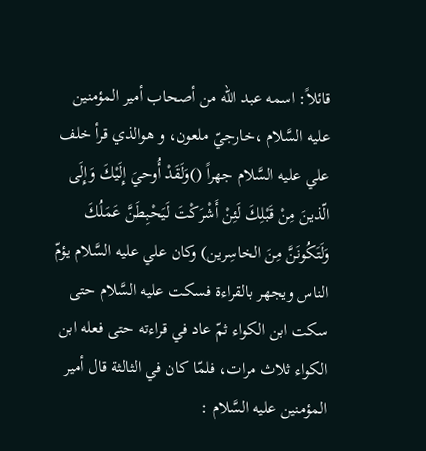قائلاً: اسمه عبد اللّه من أصحاب أمير المؤمنين عليه السَّلام ،خارجيّ ملعون، و هوالذي قرأ خلف علي عليه السَّلام جهراً ()وَلَقَدْ أُوحيَ إِلَيْكَ وَإِلَى الّذينَ مِنْ قَبْلِكَ لَئِنْ أَشْرَكْتَ لَيَحْبِطَنَّ عَمَلُكَ وَلَتَكُونَنَّ مِنَ الخاسِرين) وكان علي عليه السَّلام يؤمّ الناس ويجهر بالقراءة فسكت عليه السَّلام حتى سكت ابن الكواء ثمّ عاد في قراءته حتى فعله ابن الكواء ثلاث مرات، فلمّا كان في الثالثة قال أمير المؤمنين عليه السَّلام :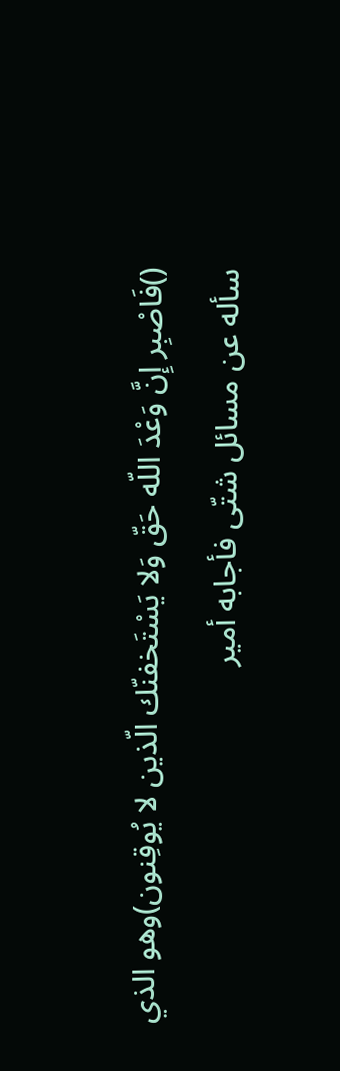()فَاصْبِر إِنَّ وَعْدَ اللّه حَقّ وَلا يَسْتَخفنّك الّذين لا يُوقِنون)وهو الذي سأله عن مسائل شتّى فأجابه أمير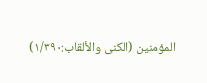المؤمنين (الكنى والألقاب:١/٣٩٠)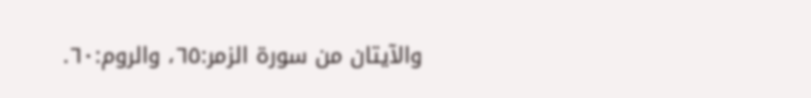والآيتان من سورة الزمر:٦٥، والروم:٦٠.